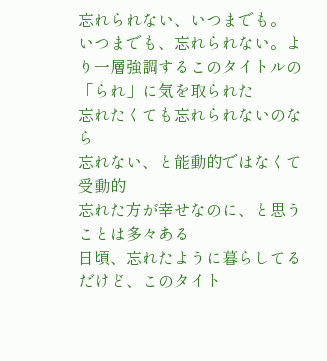忘れられない、いつまでも。
いつまでも、忘れられない。より一層強調するこのタイトルの「られ」に気を取られた
忘れたくても忘れられないのなら
忘れない、と能動的ではなくて受動的
忘れた方が幸せなのに、と思うことは多々ある
日頃、忘れたように暮らしてる
だけど、このタイト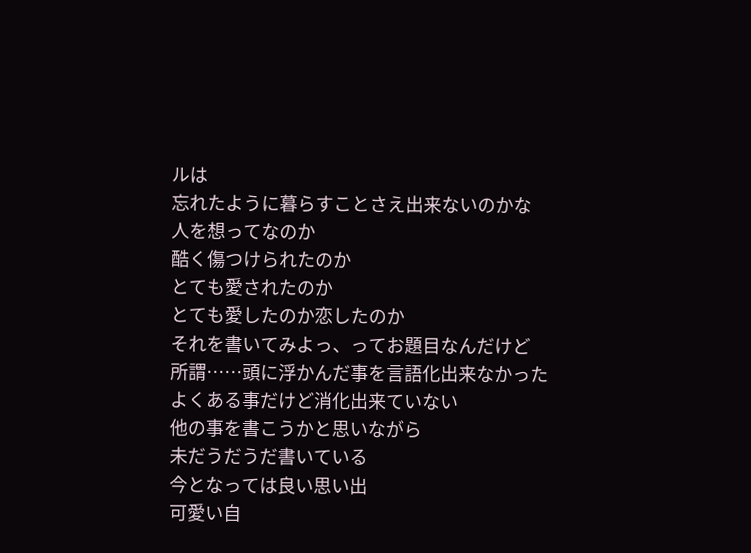ルは
忘れたように暮らすことさえ出来ないのかな
人を想ってなのか
酷く傷つけられたのか
とても愛されたのか
とても愛したのか恋したのか
それを書いてみよっ、ってお題目なんだけど
所謂……頭に浮かんだ事を言語化出来なかった
よくある事だけど消化出来ていない
他の事を書こうかと思いながら
未だうだうだ書いている
今となっては良い思い出
可愛い自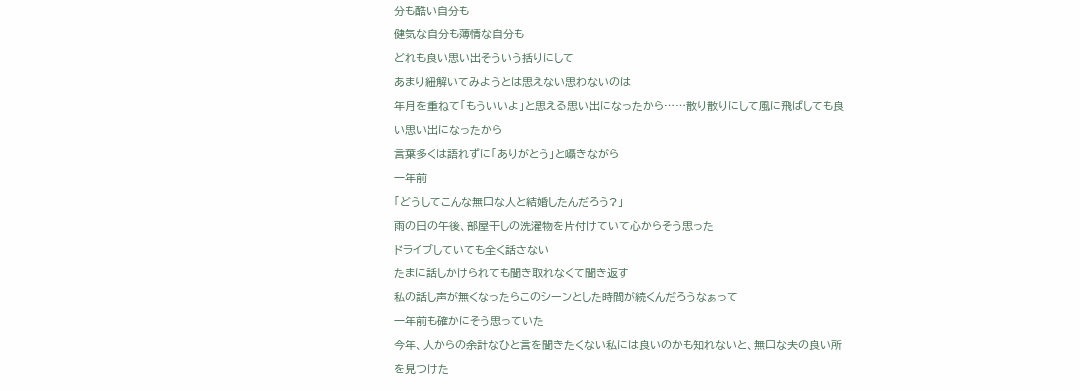分も酷い自分も
健気な自分も薄情な自分も
どれも良い思い出そういう括りにして
あまり紐解いてみようとは思えない思わないのは
年月を重ねて「もういいよ」と思える思い出になったから……散り散りにして風に飛ばしても良い思い出になったから
言葉多くは語れずに「ありがとう」と囁きながら
一年前
「どうしてこんな無口な人と結婚したんだろう?」
雨の日の午後、部屋干しの洗濯物を片付けていて心からそう思った
ドライブしていても全く話さない
たまに話しかけられても聞き取れなくて聞き返す
私の話し声が無くなったらこのシーンとした時間が続くんだろうなぁって
一年前も確かにそう思っていた
今年、人からの余計なひと言を聞きたくない私には良いのかも知れないと、無口な夫の良い所を見つけた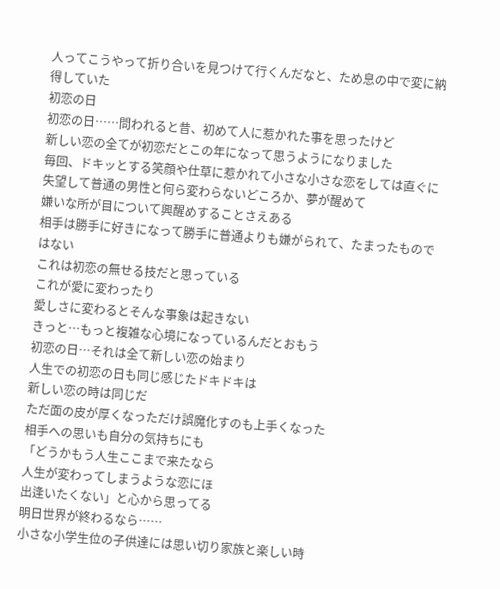人ってこうやって折り合いを見つけて行くんだなと、ため息の中で変に納得していた
初恋の日
初恋の日……問われると昔、初めて人に惹かれた事を思ったけど
新しい恋の全てが初恋だとこの年になって思うようになりました
毎回、ドキッとする笑顔や仕草に惹かれて小さな小さな恋をしては直ぐに失望して普通の男性と何ら変わらないどころか、夢が醒めて
嫌いな所が目について興醒めすることさえある
相手は勝手に好きになって勝手に普通よりも嫌がられて、たまったものではない
これは初恋の無せる技だと思っている
これが愛に変わったり
愛しさに変わるとそんな事象は起きない
きっと…もっと複雑な心境になっているんだとおもう
初恋の日…それは全て新しい恋の始まり
人生での初恋の日も同じ感じたドキドキは
新しい恋の時は同じだ
ただ面の皮が厚くなっただけ誤魔化すのも上手くなった
相手への思いも自分の気持ちにも
「どうかもう人生ここまで来たなら
人生が変わってしまうような恋にほ
出逢いたくない」と心から思ってる
明日世界が終わるなら……
小さな小学生位の子供達には思い切り家族と楽しい時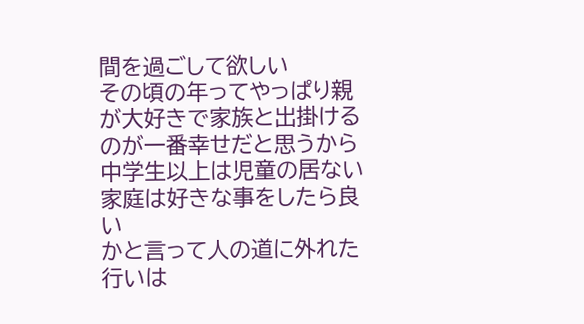間を過ごして欲しい
その頃の年ってやっぱり親が大好きで家族と出掛けるのが一番幸せだと思うから
中学生以上は児童の居ない家庭は好きな事をしたら良い
かと言って人の道に外れた行いは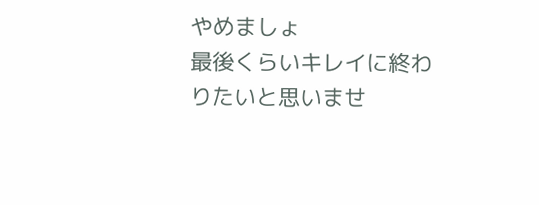やめましょ
最後くらいキレイに終わりたいと思いませ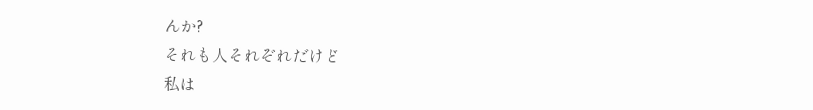んか?
それも人それぞれだけど
私は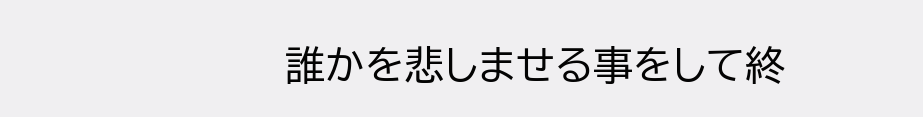誰かを悲しませる事をして終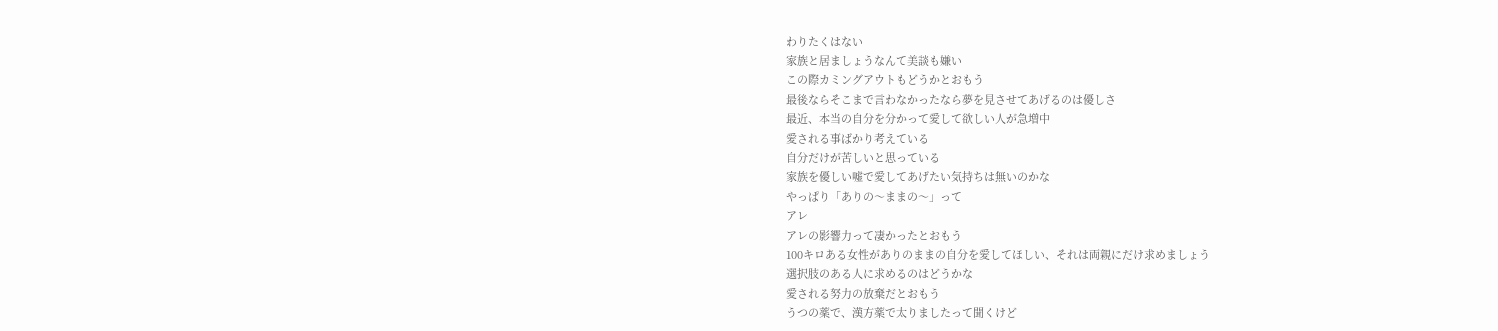わりたくはない
家族と居ましょうなんて美談も嫌い
この際カミングアウトもどうかとおもう
最後ならそこまで言わなかったなら夢を見させてあげるのは優しさ
最近、本当の自分を分かって愛して欲しい人が急増中
愛される事ばかり考えている
自分だけが苦しいと思っている
家族を優しい嘘で愛してあげたい気持ちは無いのかな
やっぱり「ありの〜ままの〜」って
アレ
アレの影響力って凄かったとおもう
100キロある女性がありのままの自分を愛してほしい、それは両親にだけ求めましょう
選択肢のある人に求めるのはどうかな
愛される努力の放棄だとおもう
うつの薬で、漢方薬で太りましたって聞くけど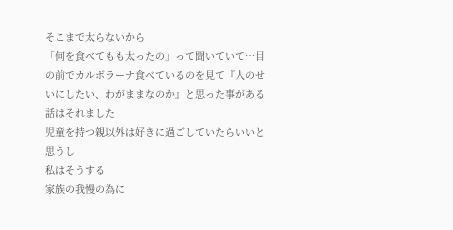そこまで太らないから
「何を食べてもも太ったの」って聞いていて…目の前でカルボラーナ食べているのを見て『人のせいにしたい、わがままなのか』と思った事がある
話はそれました
児童を持つ親以外は好きに過ごしていたらいいと思うし
私はそうする
家族の我慢の為に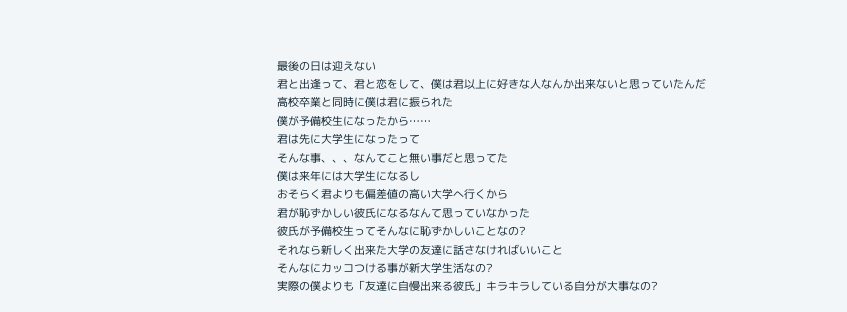最後の日は迎えない
君と出逢って、君と恋をして、僕は君以上に好きな人なんか出来ないと思っていたんだ
高校卒業と同時に僕は君に振られた
僕が予備校生になったから……
君は先に大学生になったって
そんな事、、、なんてこと無い事だと思ってた
僕は来年には大学生になるし
おそらく君よりも偏差値の高い大学へ行くから
君が恥ずかしい彼氏になるなんて思っていなかった
彼氏が予備校生ってそんなに恥ずかしいことなの?
それなら新しく出来た大学の友達に話さなければいいこと
そんなにカッコつける事が新大学生活なの?
実際の僕よりも「友達に自慢出来る彼氏」キラキラしている自分が大事なの?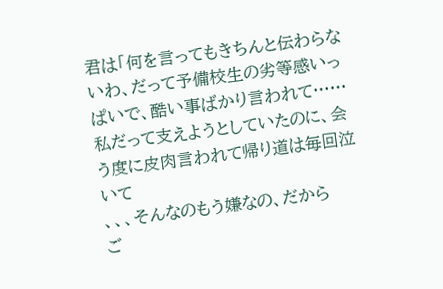君は「何を言ってもきちんと伝わらないわ、だって予備校生の劣等感いっぱいで、酷い事ばかり言われて……私だって支えようとしていたのに、会う度に皮肉言われて帰り道は毎回泣いて
、、、そんなのもう嫌なの、だから
ご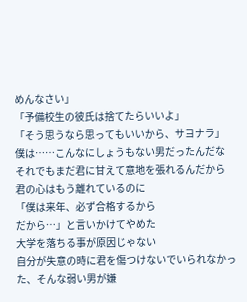めんなさい」
「予備校生の彼氏は捨てたらいいよ」
「そう思うなら思ってもいいから、サヨナラ」
僕は……こんなにしょうもない男だったんだな
それでもまだ君に甘えて意地を張れるんだから
君の心はもう離れているのに
「僕は来年、必ず合格するから
だから…」と言いかけてやめた
大学を落ちる事が原因じゃない
自分が失意の時に君を傷つけないでいられなかった、そんな弱い男が嫌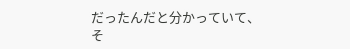だったんだと分かっていて、そ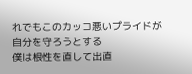れでもこのカッコ悪いプライドが
自分を守ろうとする
僕は根性を直して出直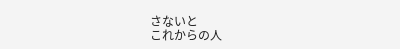さないと
これからの人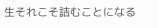生それこそ詰むことになる